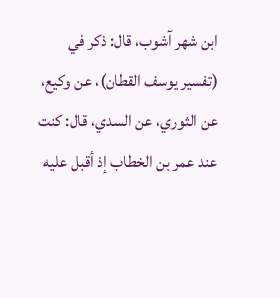ابن شهر آشوب، قال: ذكر في (تفسير يوسف القطان)، عن وكيع، عن الثوري، عن السدي، قال: كنت عند عمر بن الخطاب إذ أقبل عليه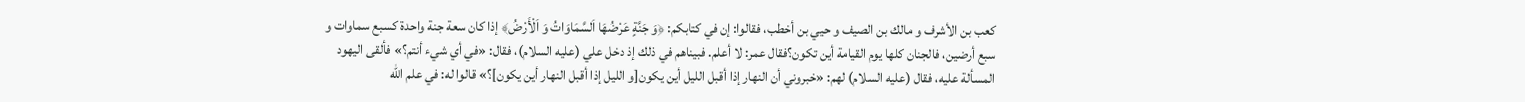كعب بن الأشرف و مالك بن الصيف و حيي بن أخطب، فقالوا: إن في كتابكم: ﴿وَ جَنَّةٍ عَرْضُهَا اَلسَّمَاوَاتُ وَ اَلْأَرْضُ﴾ إذا كان سعة جنة واحدة كسبع سماوات و سبع أرضين، فالجنان كلها يوم القيامة أين تكون؟فقال عمر: لا أعلم. فبيناهم في ذلك إذ دخل علي (عليه السلام)، فقال: «في أي شيء أنتم؟» فألقى اليهود المسألة عليه، فقال (عليه السلام) لهم: «خبروني أن النهار إذا أقبل الليل أين يكون[و الليل إذا أقبل النهار أين يكون]؟» قالوا له: في علم الله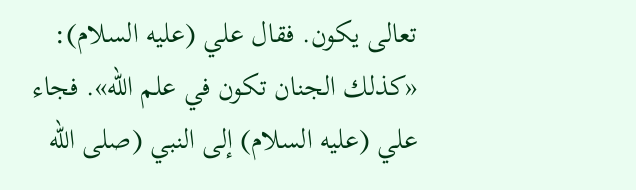تعالى يكون. فقال علي (عليه السلام): «كذلك الجنان تكون في علم الله». فجاء علي (عليه السلام) إلى النبي (صلى الله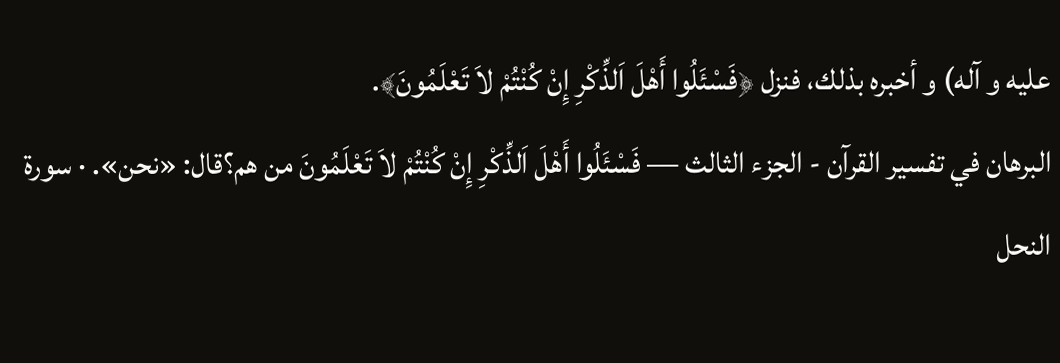عليه و آله) و أخبره بذلك، فنزل ﴿فَسْئَلُوا أَهْلَ اَلذِّكْرِ إِنْ كُنْتُمْ لاَ تَعْلَمُونَ﴾.
البرهان في تفسير القرآن - الجزء الثالث — فَسْئَلُوا أَهْلَ اَلذِّكْرِ إِنْ كُنْتُمْ لاَ تَعْلَمُونَ من هم؟قال: «نحن». · سورة النحل